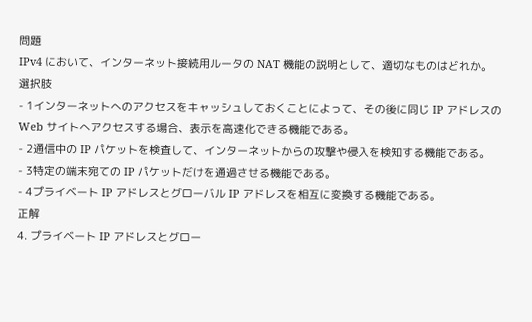問題
IPv4 において、インターネット接続用ルータの NAT 機能の説明として、適切なものはどれか。
選択肢
- 1インターネットへのアクセスをキャッシュしておくことによって、その後に同じ IP アドレスの Web サイトへアクセスする場合、表示を高速化できる機能である。
- 2通信中の IP パケットを検査して、インターネットからの攻撃や侵入を検知する機能である。
- 3特定の端末宛ての IP パケットだけを通過させる機能である。
- 4プライベート IP アドレスとグローバル IP アドレスを相互に変換する機能である。
正解
4. プライベート IP アドレスとグロー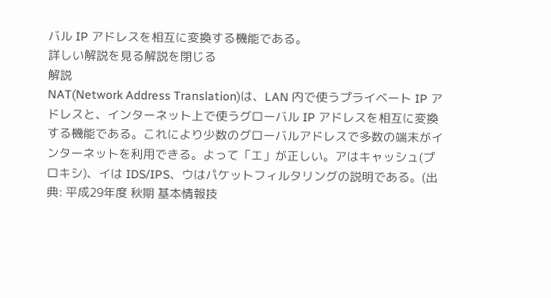バル IP アドレスを相互に変換する機能である。
詳しい解説を見る解説を閉じる
解説
NAT(Network Address Translation)は、LAN 内で使うプライベート IP アドレスと、インターネット上で使うグローバル IP アドレスを相互に変換する機能である。これにより少数のグローバルアドレスで多数の端末がインターネットを利用できる。よって「エ」が正しい。アはキャッシュ(プロキシ)、イは IDS/IPS、ウはパケットフィルタリングの説明である。(出典: 平成29年度 秋期 基本情報技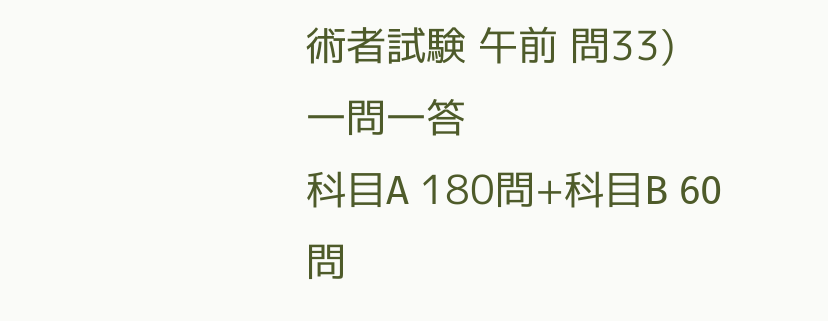術者試験 午前 問33)
一問一答
科目A 180問+科目B 60問